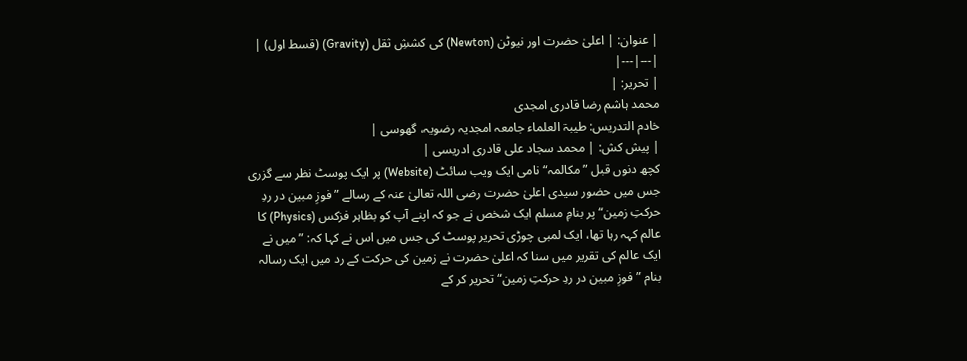| عنوان: | اعلیٰ حضرت اور نیوٹن (Newton) کی کششِ ثقل (Gravity) (قسط اول) |
|---|---|
| تحریر: |
محمد ہاشم رضا قادری امجدی
خادم التدریس: طیبۃ العلماء جامعہ امجدیہ رضویہ، گھوسی |
| پیش کش: | محمد سجاد علی قادری ادریسی |
کچھ دنوں قبل ”مکالمہ“ نامی ایک ویب سائٹ (Website) پر ایک پوسٹ نظر سے گزری جس میں حضور سیدی اعلیٰ حضرت رضی اللہ تعالیٰ عنہ کے رسالے ”فوزِ مبین در ردِ حرکتِ زمین“ پر بنامِ مسلم ایک شخص نے جو کہ اپنے آپ کو بظاہر فزکس (Physics) کا عالم کہہ رہا تھا، ایک لمبی چوڑی تحریر پوسٹ کی جس میں اس نے کہا کہ: ”میں نے ایک عالم کی تقریر میں سنا کہ اعلیٰ حضرت نے زمین کی حرکت کے رد میں ایک رسالہ بنام ”فوزِ مبین در ردِ حرکتِ زمین“ تحریر کر کے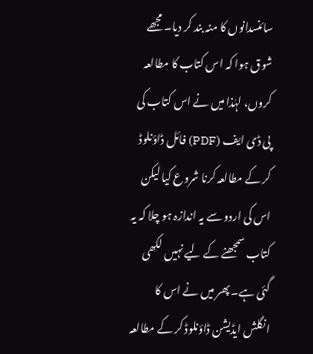سائنسدانوں کا منہ بند کر دیا۔ مجھے شوق ہوا کہ اس کتاب کا مطالعہ کروں، لہٰذا میں نے اس کتاب کی پی ڈی ایف (PDF) فائل ڈاؤنلوڈ کر کے مطالعہ کرنا شروع کیا لیکن اس کی اردو سے یہ اندازہ ہو چلا کہ یہ کتاب سمجھنے کے لیے نہیں لکھی گئی ہے۔ پھر میں نے اس کا انگلش ایڈیشن ڈاؤنلوڈ کر کے مطالعہ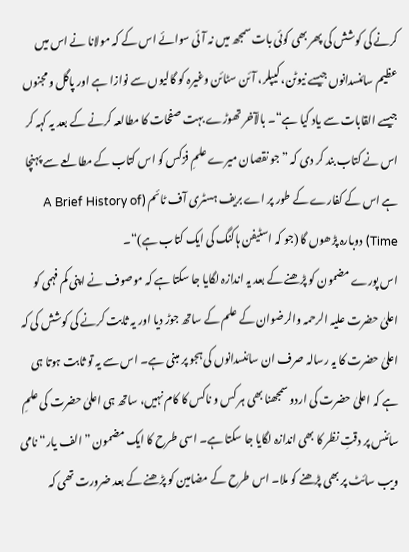کرنے کی کوشش کی پھر بھی کوئی بات سمجھ میں نہ آئی سوائے اس کے کہ مولانا نے اس میں عظیم سائنسدانوں جیسے نیوٹن، کیپلر، آئن سٹائن وغیرہ کو گالیوں سے نوازا ہے اور پاگل و مجنوں جیسے القابات سے یاد کیا ہے“۔ بالآخر تھوڑے بہت صفحات کا مطالعہ کرنے کے بعد یہ کہہ کر اس نے کتاب بند کر دی کہ ”جو نقصان میرے علمِ فزکس کو اس کتاب کے مطالعے سے پہنچا ہے اس کے کفارے کے طور پر اے بریف ہسٹری آف ٹائم (A Brief History of Time) دوبارہ پڑھوں گا (جو کہ اسٹیفن ہاکنگ کی ایک کتاب ہے)“۔
اس پورے مضمون کو پڑھنے کے بعد یہ اندازہ لگایا جا سکتا ہے کہ موصوف نے اپنی کم فہمی کو اعلیٰ حضرت علیہ الرحمہ والرضوان کے علم کے ساتھ جوڑ دیا اور یہ ثابت کرنے کی کوشش کی کہ اعلیٰ حضرت کا یہ رسالہ صرف ان سائنسدانوں کی ہجو پر مبنی ہے۔ اس سے یہ تو ثابت ہوتا ہی ہے کہ اعلیٰ حضرت کی اردو سمجھنا بھی ہر کس و ناکس کا کام نہیں، ساتھ ہی اعلیٰ حضرت کی علمِ سائنس پر دقتِ نظر کا بھی اندازہ لگایا جا سکتا ہے۔ اسی طرح کا ایک مضمون ”الف یار“ نامی ویب سائٹ پر بھی پڑھنے کو ملا۔ اس طرح کے مضامین کو پڑھنے کے بعد ضرورت تھی کہ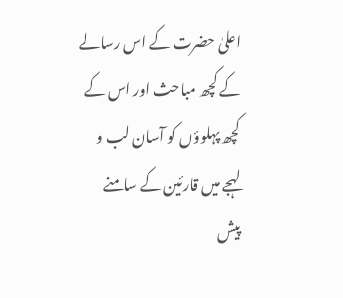اعلیٰ حضرت کے اس رسالے کے کچھ مباحث اور اس کے کچھ پہلوؤں کو آسان لب و لہجے میں قارئین کے سامنے پیش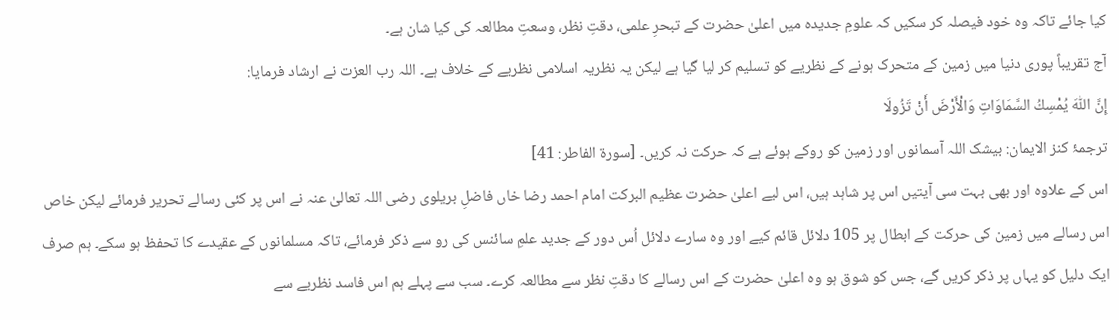کیا جائے تاکہ وہ خود فیصلہ کر سکیں کہ علومِ جدیدہ میں اعلیٰ حضرت کے تبحرِ علمی، دقتِ نظر، وسعتِ مطالعہ کی کیا شان ہے۔
آج تقریباً پوری دنیا میں زمین کے متحرک ہونے کے نظریے کو تسلیم کر لیا گیا ہے لیکن یہ نظریہ اسلامی نظریے کے خلاف ہے۔ اللہ رب العزت نے ارشاد فرمایا:
إِنَّ اللّٰهَ يُمْسِكُ السَّمَاوَاتِ وَالْأَرْضَ أَنْ تَزُولَا
ترجمۂ کنز الایمان: بیشک اللہ آسمانوں اور زمین کو روکے ہوئے ہے کہ حرکت نہ کریں۔ [سورۃ الفاطر: 41]
اس کے علاوہ اور بھی بہت سی آیتیں اس پر شاہد ہیں، اس لیے اعلیٰ حضرت عظیم البرکت امام احمد رضا خاں فاضلِ بریلوی رضی اللہ تعالیٰ عنہ نے اس پر کئی رسالے تحریر فرمائے لیکن خاص اس رسالے میں زمین کی حرکت کے ابطال پر 105 دلائل قائم کیے اور وہ سارے دلائل اُس دور کے جدید علمِ سائنس کی رو سے ذکر فرمائے، تاکہ مسلمانوں کے عقیدے کا تحفظ ہو سکے۔ ہم صرف ایک دلیل کو یہاں پر ذکر کریں گے، جس کو شوق ہو وہ اعلیٰ حضرت کے اس رسالے کا دقتِ نظر سے مطالعہ کرے۔ سب سے پہلے ہم اس فاسد نظریے سے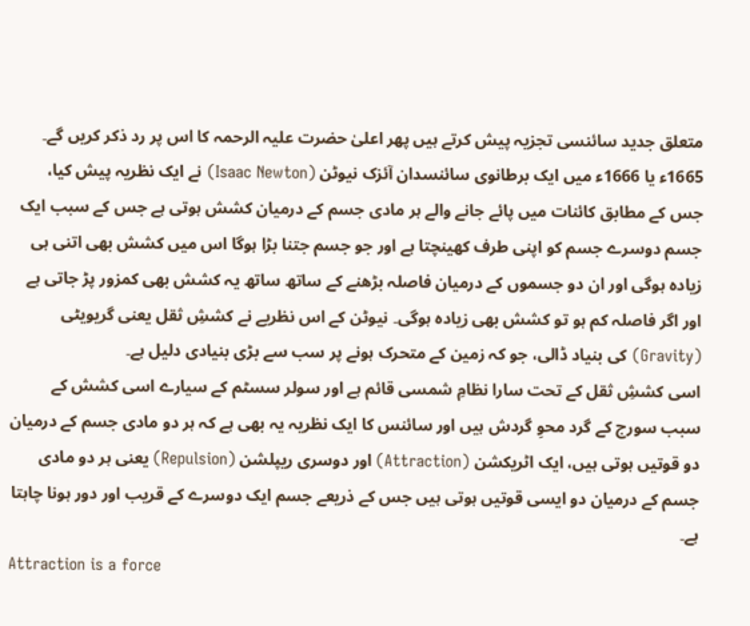متعلق جدید سائنسی تجزیہ پیش کرتے ہیں پھر اعلیٰ حضرت علیہ الرحمہ کا اس پر رد ذکر کریں گے۔
1665ء یا 1666ء میں ایک برطانوی سائنسدان آئزک نیوٹن (Isaac Newton) نے ایک نظریہ پیش کیا، جس کے مطابق کائنات میں پائے جانے والے ہر مادی جسم کے درمیان کشش ہوتی ہے جس کے سبب ایک جسم دوسرے جسم کو اپنی طرف کھینچتا ہے اور جو جسم جتنا بڑا ہوگا اس میں کشش بھی اتنی ہی زیادہ ہوگی اور ان دو جسموں کے درمیان فاصلہ بڑھنے کے ساتھ ساتھ یہ کشش بھی کمزور پڑ جاتی ہے اور اگر فاصلہ کم ہو تو کشش بھی زیادہ ہوگی۔ نیوٹن کے اس نظریے نے کششِ ثقل یعنی گریویٹی (Gravity) کی بنیاد ڈالی، جو کہ زمین کے متحرک ہونے پر سب سے بڑی بنیادی دلیل ہے۔
اسی کششِ ثقل کے تحت سارا نظامِ شمسی قائم ہے اور سولر سسٹم کے سیارے اسی کشش کے سبب سورج کے گرد محوِ گردش ہیں اور سائنس کا ایک نظریہ یہ بھی ہے کہ ہر دو مادی جسم کے درمیان دو قوتیں ہوتی ہیں، ایک اٹریکشن (Attraction) اور دوسری ریپلشن (Repulsion) یعنی ہر دو مادی جسم کے درمیان دو ایسی قوتیں ہوتی ہیں جس کے ذریعے جسم ایک دوسرے کے قریب اور دور ہونا چاہتا ہے۔
Attraction is a force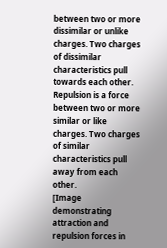between two or more dissimilar or unlike charges. Two charges of dissimilar characteristics pull towards each other.
Repulsion is a force between two or more similar or like charges. Two charges of similar characteristics pull away from each other.
[Image demonstrating attraction and repulsion forces in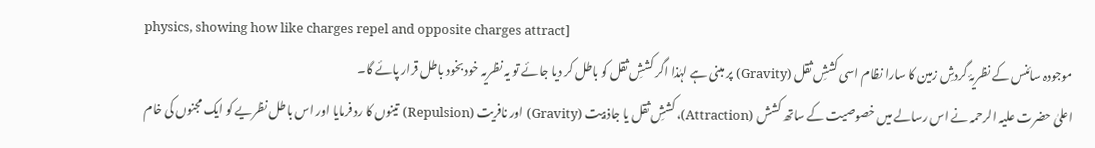physics, showing how like charges repel and opposite charges attract]
موجودہ سائنس کے نظریۂ گردشِ زمین کا سارا نظام اسی کششِ ثقل (Gravity) پر مبنی ہے لہٰذا اگر کششِ ثقل کو باطل کر دیا جائے تو یہ نظریہ خود بخود باطل قرار پائے گا۔
اعلیٰ حضرت علیہ الرحمہ نے اس رسالے میں خصوصیت کے ساتھ کشش (Attraction)، کششِ ثقل یا جاذبیت (Gravity) اور نافریت (Repulsion) تینوں کا رد فرمایا اور اس باطل نظریے کو ایک مجنوں کی خام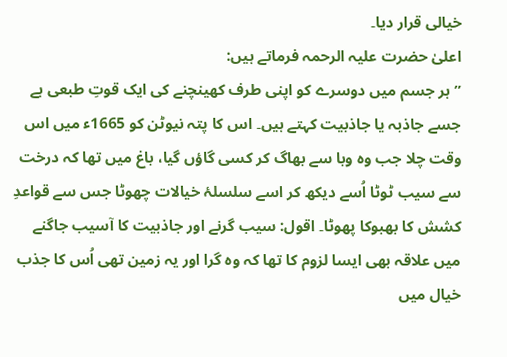خیالی قرار دیا۔
اعلیٰ حضرت علیہ الرحمہ فرماتے ہیں:
”ہر جسم میں دوسرے کو اپنی طرف کھینچنے کی ایک قوتِ طبعی ہے جسے جاذبہ یا جاذبیت کہتے ہیں۔ اس کا پتہ نیوٹن کو 1665ء میں اس وقت چلا جب وہ وبا سے بھاگ کر کسی گاؤں گیا، باغ میں تھا کہ درخت سے سیب ٹوٹا اُسے دیکھ کر اسے سلسلۂ خیالات چھوٹا جس سے قواعدِ کشش کا بھبوکا پھوٹا۔ اقول: سیب گرنے اور جاذبیت کا آسیب جاگنے میں علاقہ بھی ایسا لزوم کا تھا کہ وہ گرا اور یہ زمین تھی اُس کا جذب خیال میں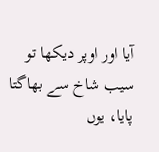آیا اور اوپر دیکھا تو سیب شاخ سے بھاگتا پایا، یوں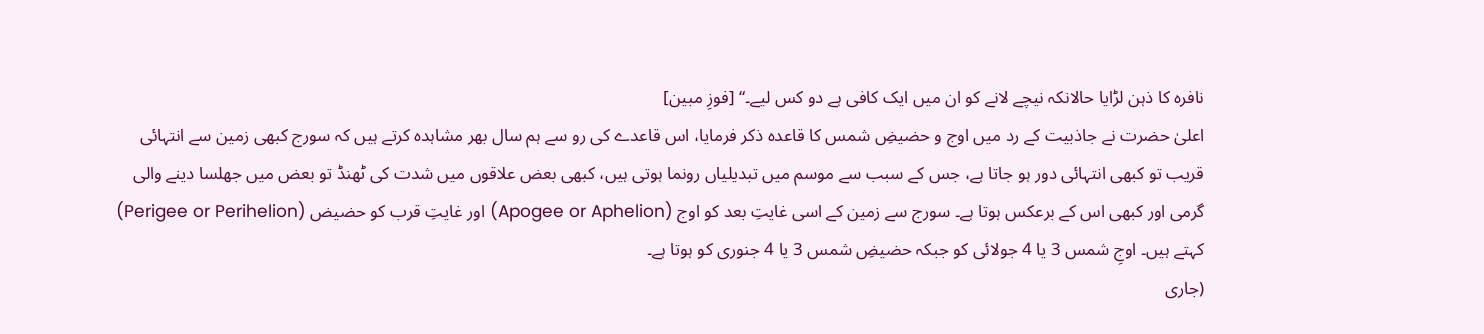نافرہ کا ذہن لڑایا حالانکہ نیچے لانے کو ان میں ایک کافی ہے دو کس لیے۔“ [فوزِ مبین]
اعلیٰ حضرت نے جاذبیت کے رد میں اوج و حضیضِ شمس کا قاعدہ ذکر فرمایا، اس قاعدے کی رو سے ہم سال بھر مشاہدہ کرتے ہیں کہ سورج کبھی زمین سے انتہائی قریب تو کبھی انتہائی دور ہو جاتا ہے، جس کے سبب سے موسم میں تبدیلیاں رونما ہوتی ہیں، کبھی بعض علاقوں میں شدت کی ٹھنڈ تو بعض میں جھلسا دینے والی گرمی اور کبھی اس کے برعکس ہوتا ہے۔ سورج سے زمین کے اسی غایتِ بعد کو اوج (Apogee or Aphelion) اور غایتِ قرب کو حضیض (Perigee or Perihelion) کہتے ہیں۔ اوجِ شمس 3 یا 4 جولائی کو جبکہ حضیضِ شمس 3 یا 4 جنوری کو ہوتا ہے۔
(جاری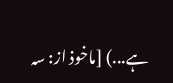ہے...) [ماخوذ از: سہ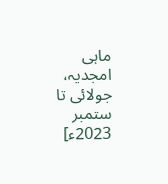ماہی امجدیہ، جولائی تا ستمبر 2023ء]